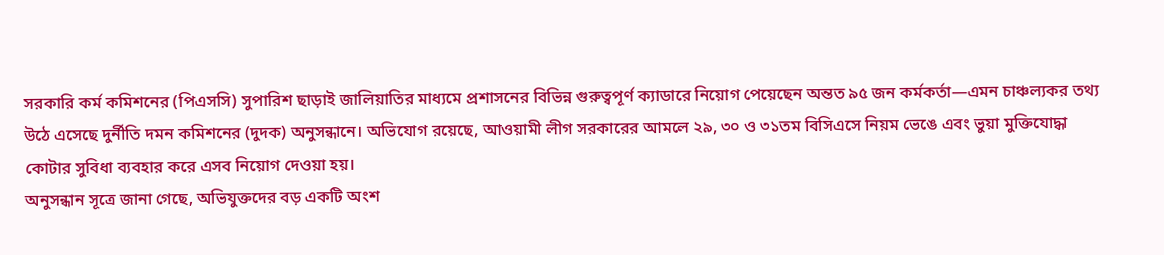সরকারি কর্ম কমিশনের (পিএসসি) সুপারিশ ছাড়াই জালিয়াতির মাধ্যমে প্রশাসনের বিভিন্ন গুরুত্বপূর্ণ ক্যাডারে নিয়োগ পেয়েছেন অন্তত ৯৫ জন কর্মকর্তা—এমন চাঞ্চল্যকর তথ্য উঠে এসেছে দুর্নীতি দমন কমিশনের (দুদক) অনুসন্ধানে। অভিযোগ রয়েছে, আওয়ামী লীগ সরকারের আমলে ২৯, ৩০ ও ৩১তম বিসিএসে নিয়ম ভেঙে এবং ভুয়া মুক্তিযোদ্ধা কোটার সুবিধা ব্যবহার করে এসব নিয়োগ দেওয়া হয়।
অনুসন্ধান সূত্রে জানা গেছে, অভিযুক্তদের বড় একটি অংশ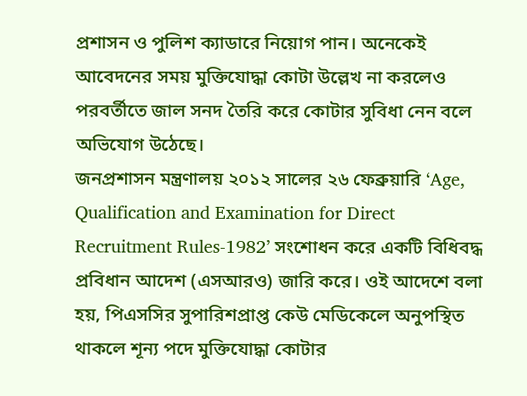প্রশাসন ও পুলিশ ক্যাডারে নিয়োগ পান। অনেকেই আবেদনের সময় মুক্তিযোদ্ধা কোটা উল্লেখ না করলেও পরবর্তীতে জাল সনদ তৈরি করে কোটার সুবিধা নেন বলে অভিযোগ উঠেছে।
জনপ্রশাসন মন্ত্রণালয় ২০১২ সালের ২৬ ফেব্রুয়ারি ‘Age, Qualification and Examination for Direct Recruitment Rules-1982’ সংশোধন করে একটি বিধিবদ্ধ প্রবিধান আদেশ (এসআরও) জারি করে। ওই আদেশে বলা হয়, পিএসসির সুপারিশপ্রাপ্ত কেউ মেডিকেলে অনুপস্থিত থাকলে শূন্য পদে মুক্তিযোদ্ধা কোটার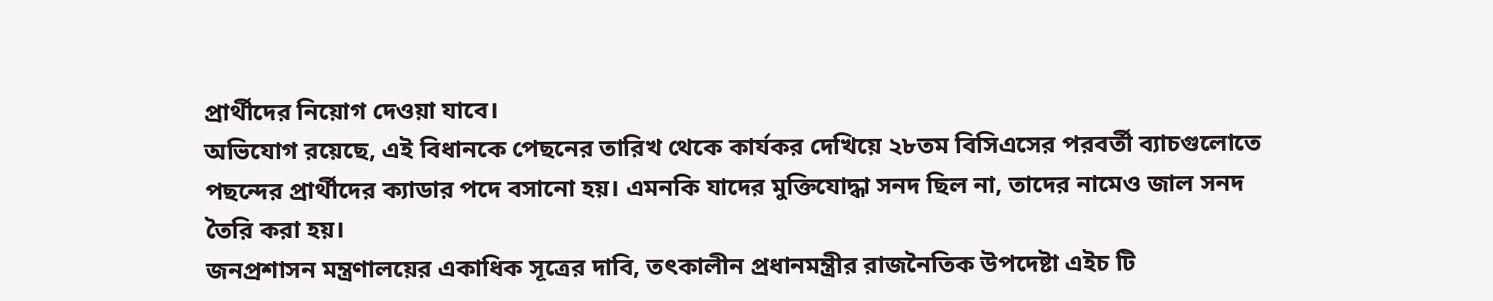প্রার্থীদের নিয়োগ দেওয়া যাবে।
অভিযোগ রয়েছে, এই বিধানকে পেছনের তারিখ থেকে কার্যকর দেখিয়ে ২৮তম বিসিএসের পরবর্তী ব্যাচগুলোতে পছন্দের প্রার্থীদের ক্যাডার পদে বসানো হয়। এমনকি যাদের মুক্তিযোদ্ধা সনদ ছিল না, তাদের নামেও জাল সনদ তৈরি করা হয়।
জনপ্রশাসন মন্ত্রণালয়ের একাধিক সূত্রের দাবি, তৎকালীন প্রধানমন্ত্রীর রাজনৈতিক উপদেষ্টা এইচ টি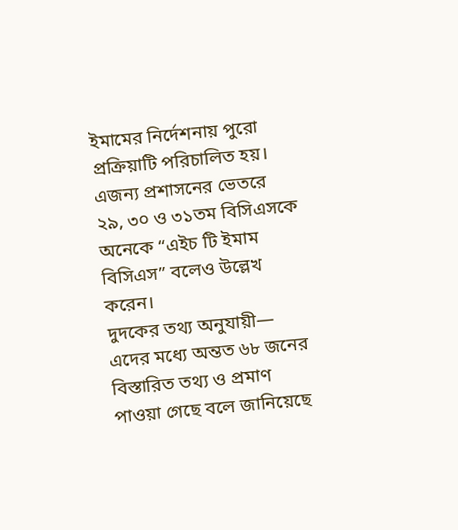ইমামের নির্দেশনায় পুরো প্রক্রিয়াটি পরিচালিত হয়। এজন্য প্রশাসনের ভেতরে ২৯, ৩০ ও ৩১তম বিসিএসকে অনেকে “এইচ টি ইমাম বিসিএস” বলেও উল্লেখ করেন।
দুদকের তথ্য অনুযায়ী—
এদের মধ্যে অন্তত ৬৮ জনের বিস্তারিত তথ্য ও প্রমাণ পাওয়া গেছে বলে জানিয়েছে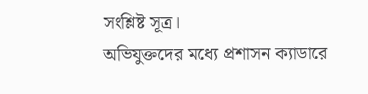সংশ্লিষ্ট সূত্র।
অভিযুক্তদের মধ্যে প্রশাসন ক্যাডারে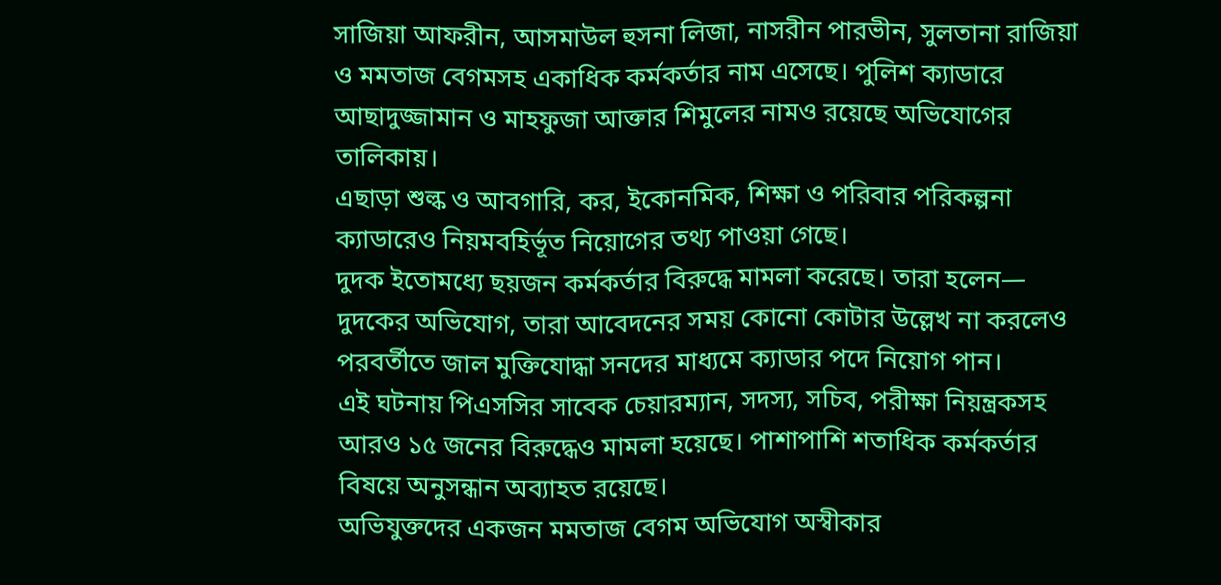সাজিয়া আফরীন, আসমাউল হুসনা লিজা, নাসরীন পারভীন, সুলতানা রাজিয়া ও মমতাজ বেগমসহ একাধিক কর্মকর্তার নাম এসেছে। পুলিশ ক্যাডারে আছাদুজ্জামান ও মাহফুজা আক্তার শিমুলের নামও রয়েছে অভিযোগের তালিকায়।
এছাড়া শুল্ক ও আবগারি, কর, ইকোনমিক, শিক্ষা ও পরিবার পরিকল্পনা ক্যাডারেও নিয়মবহির্ভূত নিয়োগের তথ্য পাওয়া গেছে।
দুদক ইতোমধ্যে ছয়জন কর্মকর্তার বিরুদ্ধে মামলা করেছে। তারা হলেন—
দুদকের অভিযোগ, তারা আবেদনের সময় কোনো কোটার উল্লেখ না করলেও পরবর্তীতে জাল মুক্তিযোদ্ধা সনদের মাধ্যমে ক্যাডার পদে নিয়োগ পান।
এই ঘটনায় পিএসসির সাবেক চেয়ারম্যান, সদস্য, সচিব, পরীক্ষা নিয়ন্ত্রকসহ আরও ১৫ জনের বিরুদ্ধেও মামলা হয়েছে। পাশাপাশি শতাধিক কর্মকর্তার বিষয়ে অনুসন্ধান অব্যাহত রয়েছে।
অভিযুক্তদের একজন মমতাজ বেগম অভিযোগ অস্বীকার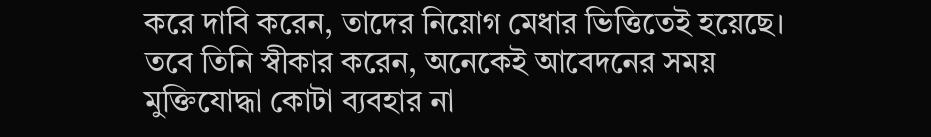করে দাবি করেন, তাদের নিয়োগ মেধার ভিত্তিতেই হয়েছে। তবে তিনি স্বীকার করেন, অনেকেই আবেদনের সময় মুক্তিযোদ্ধা কোটা ব্যবহার না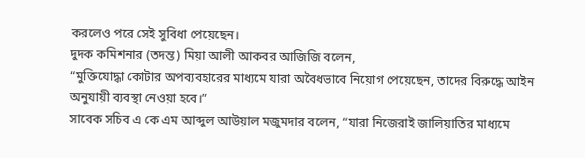করলেও পরে সেই সুবিধা পেয়েছেন।
দুদক কমিশনার (তদন্ত) মিয়া আলী আকবর আজিজি বলেন,
“মুক্তিযোদ্ধা কোটার অপব্যবহারের মাধ্যমে যারা অবৈধভাবে নিয়োগ পেয়েছেন, তাদের বিরুদ্ধে আইন অনুযায়ী ব্যবস্থা নেওয়া হবে।”
সাবেক সচিব এ কে এম আব্দুল আউয়াল মজুমদার বলেন, “যারা নিজেরাই জালিয়াতির মাধ্যমে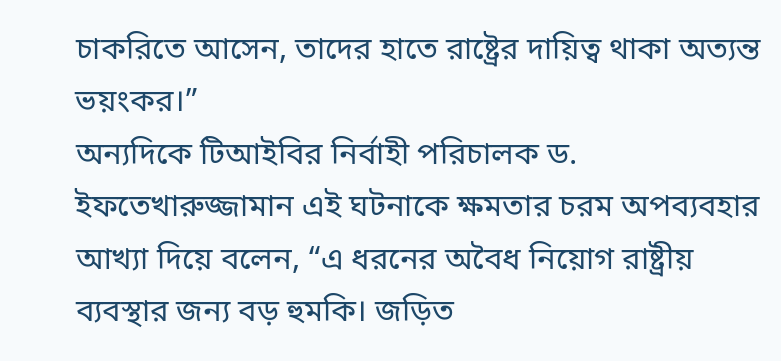চাকরিতে আসেন, তাদের হাতে রাষ্ট্রের দায়িত্ব থাকা অত্যন্ত ভয়ংকর।”
অন্যদিকে টিআইবির নির্বাহী পরিচালক ড. ইফতেখারুজ্জামান এই ঘটনাকে ক্ষমতার চরম অপব্যবহার আখ্যা দিয়ে বলেন, “এ ধরনের অবৈধ নিয়োগ রাষ্ট্রীয় ব্যবস্থার জন্য বড় হুমকি। জড়িত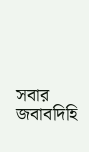সবার জবাবদিহি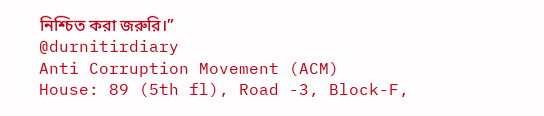নিশ্চিত করা জরুরি।”
@durnitirdiary
Anti Corruption Movement (ACM)
House: 89 (5th fl), Road -3, Block-F,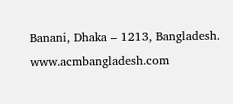Banani, Dhaka – 1213, Bangladesh.
www.acmbangladesh.com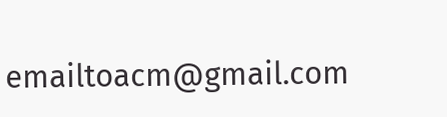emailtoacm@gmail.com